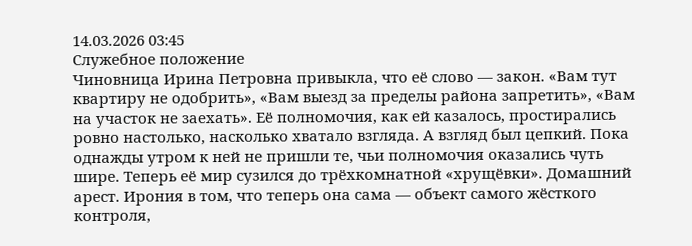14.03.2026 03:45
Служебное положение
Чиновница Ирина Петровна привыкла, что её слово — закон. «Вам тут квартиру не одобрить», «Вам выезд за пределы района запретить», «Вам на участок не заехать». Её полномочия, как ей казалось, простирались ровно настолько, насколько хватало взгляда. А взгляд был цепкий. Пока однажды утром к ней не пришли те, чьи полномочия оказались чуть шире. Теперь её мир сузился до трёхкомнатной «хрущёвки». Домашний арест. Ирония в том, что теперь она сама — объект самого жёсткого контроля,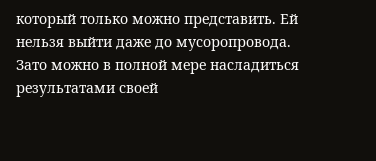который только можно представить. Ей нельзя выйти даже до мусоропровода. Зато можно в полной мере насладиться результатами своей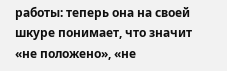работы: теперь она на своей шкуре понимает, что значит «не положено», «не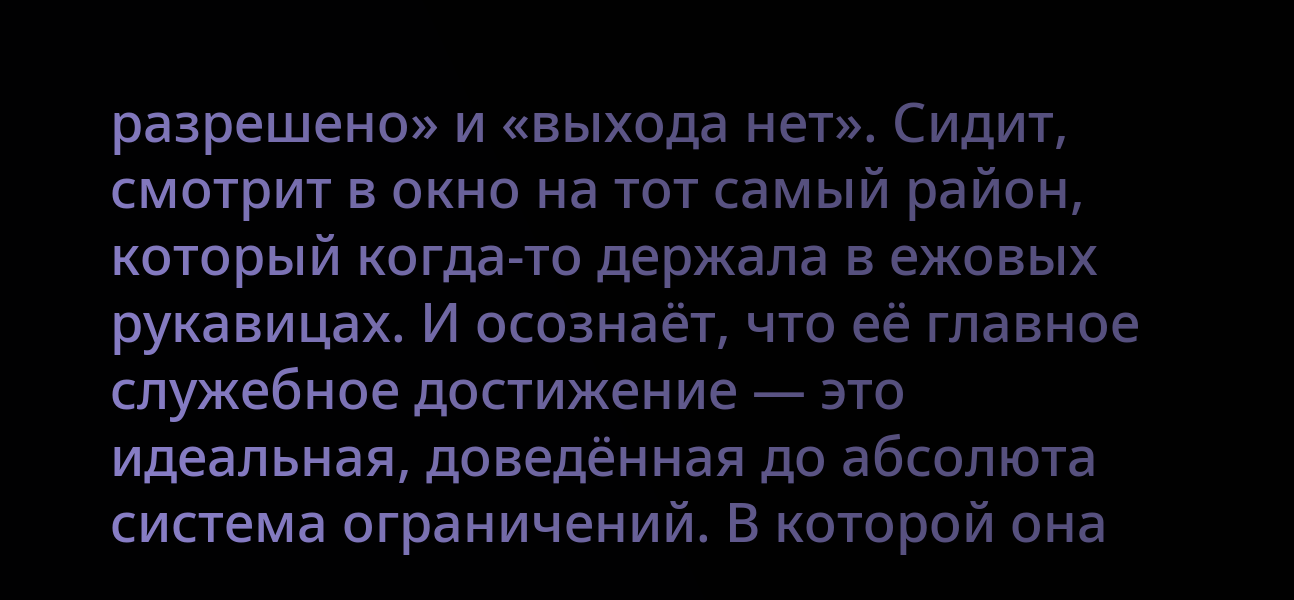разрешено» и «выхода нет». Сидит, смотрит в окно на тот самый район, который когда-то держала в ежовых рукавицах. И осознаёт, что её главное служебное достижение — это идеальная, доведённая до абсолюта система ограничений. В которой она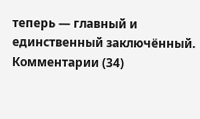теперь — главный и единственный заключённый.
Комментарии (34)